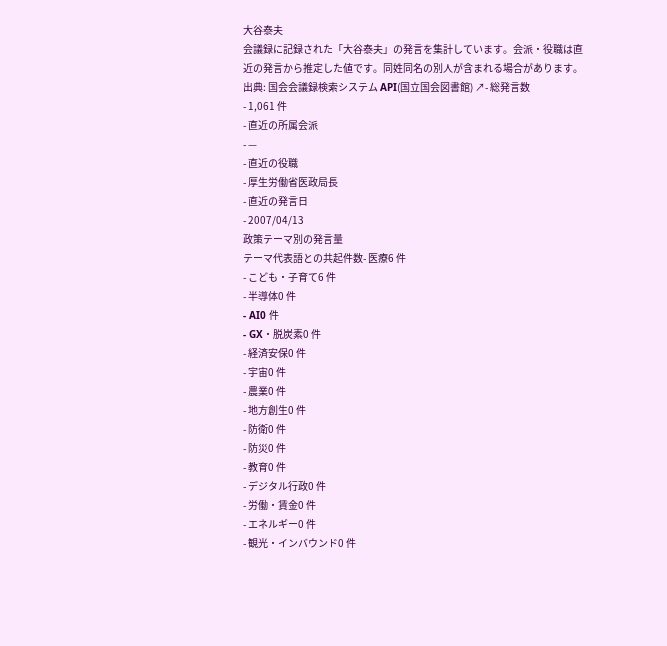大谷泰夫
会議録に記録された「大谷泰夫」の発言を集計しています。会派・役職は直近の発言から推定した値です。同姓同名の別人が含まれる場合があります。
出典: 国会会議録検索システム API(国立国会図書館) ↗- 総発言数
- 1,061 件
- 直近の所属会派
- —
- 直近の役職
- 厚生労働省医政局長
- 直近の発言日
- 2007/04/13
政策テーマ別の発言量
テーマ代表語との共起件数- 医療6 件
- こども・子育て6 件
- 半導体0 件
- AI0 件
- GX・脱炭素0 件
- 経済安保0 件
- 宇宙0 件
- 農業0 件
- 地方創生0 件
- 防衛0 件
- 防災0 件
- 教育0 件
- デジタル行政0 件
- 労働・賃金0 件
- エネルギー0 件
- 観光・インバウンド0 件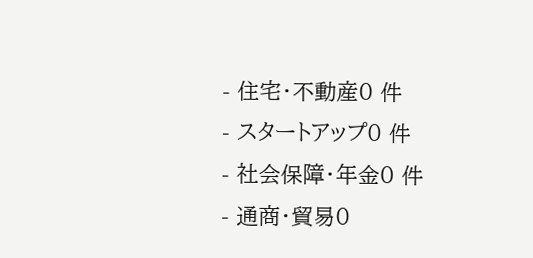- 住宅・不動産0 件
- スタートアップ0 件
- 社会保障・年金0 件
- 通商・貿易0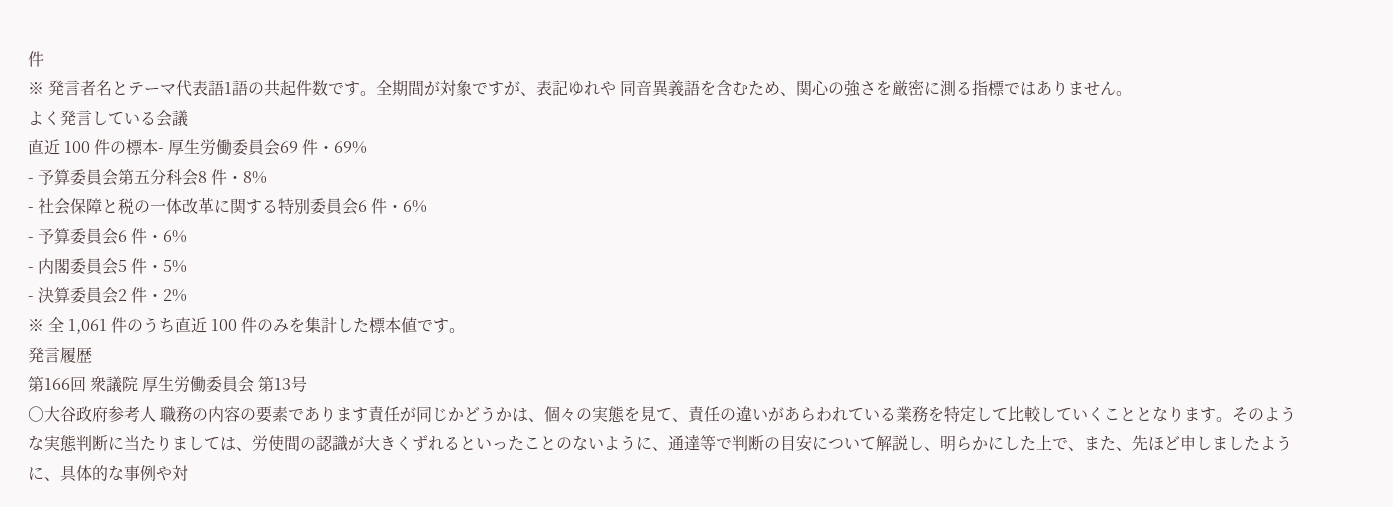件
※ 発言者名とテーマ代表語1語の共起件数です。全期間が対象ですが、表記ゆれや 同音異義語を含むため、関心の強さを厳密に測る指標ではありません。
よく発言している会議
直近 100 件の標本- 厚生労働委員会69 件・69%
- 予算委員会第五分科会8 件・8%
- 社会保障と税の一体改革に関する特別委員会6 件・6%
- 予算委員会6 件・6%
- 内閣委員会5 件・5%
- 決算委員会2 件・2%
※ 全 1,061 件のうち直近 100 件のみを集計した標本値です。
発言履歴
第166回 衆議院 厚生労働委員会 第13号
○大谷政府参考人 職務の内容の要素であります責任が同じかどうかは、個々の実態を見て、責任の違いがあらわれている業務を特定して比較していくこととなります。そのような実態判断に当たりましては、労使間の認識が大きくずれるといったことのないように、通達等で判断の目安について解説し、明らかにした上で、また、先ほど申しましたように、具体的な事例や対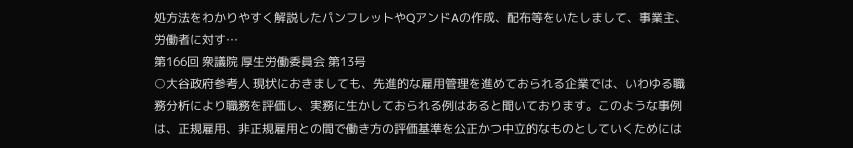処方法をわかりやすく解説したパンフレットやQアンドAの作成、配布等をいたしまして、事業主、労働者に対す…
第166回 衆議院 厚生労働委員会 第13号
○大谷政府参考人 現状におきましても、先進的な雇用管理を進めておられる企業では、いわゆる職務分析により職務を評価し、実務に生かしておられる例はあると聞いております。このような事例は、正規雇用、非正規雇用との間で働き方の評価基準を公正かつ中立的なものとしていくためには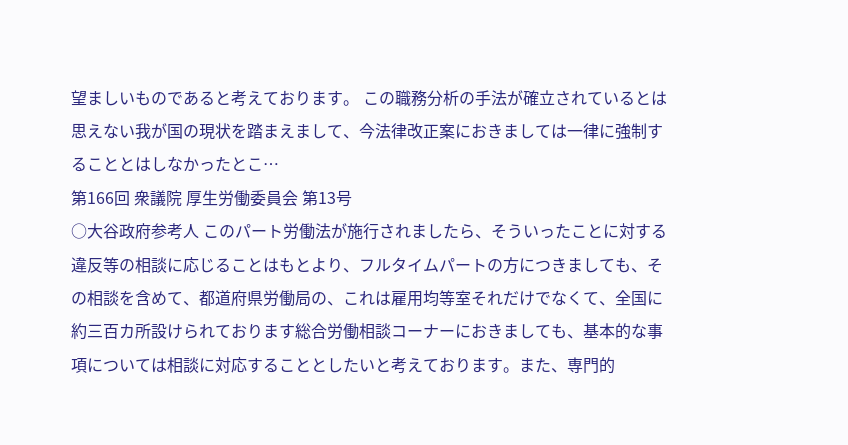望ましいものであると考えております。 この職務分析の手法が確立されているとは思えない我が国の現状を踏まえまして、今法律改正案におきましては一律に強制することとはしなかったとこ…
第166回 衆議院 厚生労働委員会 第13号
○大谷政府参考人 このパート労働法が施行されましたら、そういったことに対する違反等の相談に応じることはもとより、フルタイムパートの方につきましても、その相談を含めて、都道府県労働局の、これは雇用均等室それだけでなくて、全国に約三百カ所設けられております総合労働相談コーナーにおきましても、基本的な事項については相談に対応することとしたいと考えております。また、専門的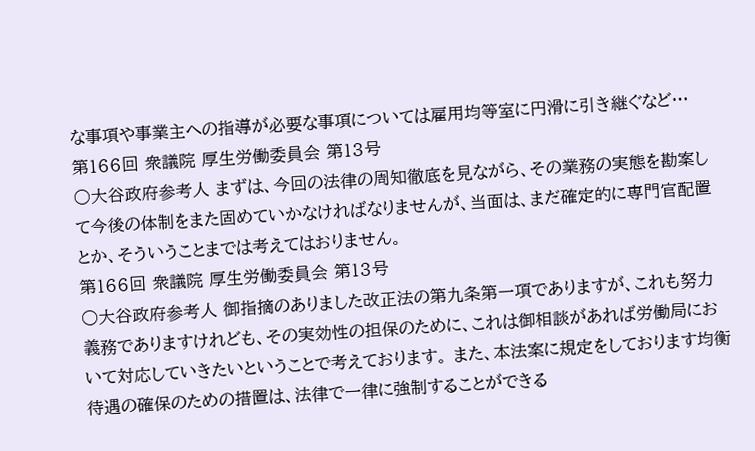な事項や事業主への指導が必要な事項については雇用均等室に円滑に引き継ぐなど…
第166回 衆議院 厚生労働委員会 第13号
○大谷政府参考人 まずは、今回の法律の周知徹底を見ながら、その業務の実態を勘案して今後の体制をまた固めていかなければなりませんが、当面は、まだ確定的に専門官配置とか、そういうことまでは考えてはおりません。
第166回 衆議院 厚生労働委員会 第13号
○大谷政府参考人 御指摘のありました改正法の第九条第一項でありますが、これも努力義務でありますけれども、その実効性の担保のために、これは御相談があれば労働局において対応していきたいということで考えております。 また、本法案に規定をしております均衡待遇の確保のための措置は、法律で一律に強制することができる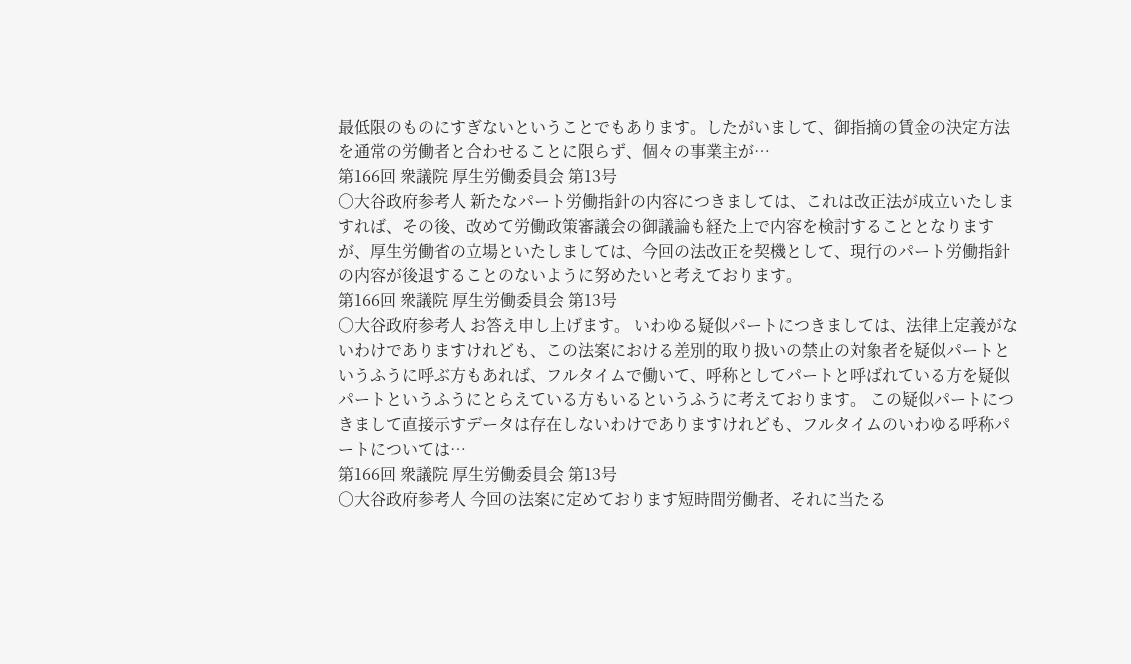最低限のものにすぎないということでもあります。したがいまして、御指摘の賃金の決定方法を通常の労働者と合わせることに限らず、個々の事業主が…
第166回 衆議院 厚生労働委員会 第13号
○大谷政府参考人 新たなパート労働指針の内容につきましては、これは改正法が成立いたしますれば、その後、改めて労働政策審議会の御議論も経た上で内容を検討することとなりますが、厚生労働省の立場といたしましては、今回の法改正を契機として、現行のパート労働指針の内容が後退することのないように努めたいと考えております。
第166回 衆議院 厚生労働委員会 第13号
○大谷政府参考人 お答え申し上げます。 いわゆる疑似パートにつきましては、法律上定義がないわけでありますけれども、この法案における差別的取り扱いの禁止の対象者を疑似パートというふうに呼ぶ方もあれば、フルタイムで働いて、呼称としてパートと呼ばれている方を疑似パートというふうにとらえている方もいるというふうに考えております。 この疑似パートにつきまして直接示すデータは存在しないわけでありますけれども、フルタイムのいわゆる呼称パートについては…
第166回 衆議院 厚生労働委員会 第13号
○大谷政府参考人 今回の法案に定めております短時間労働者、それに当たる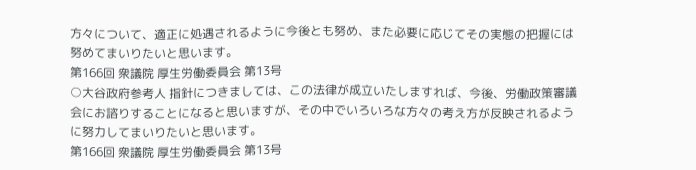方々について、適正に処遇されるように今後とも努め、また必要に応じてその実態の把握には努めてまいりたいと思います。
第166回 衆議院 厚生労働委員会 第13号
○大谷政府参考人 指針につきましては、この法律が成立いたしますれば、今後、労働政策審議会にお諮りすることになると思いますが、その中でいろいろな方々の考え方が反映されるように努力してまいりたいと思います。
第166回 衆議院 厚生労働委員会 第13号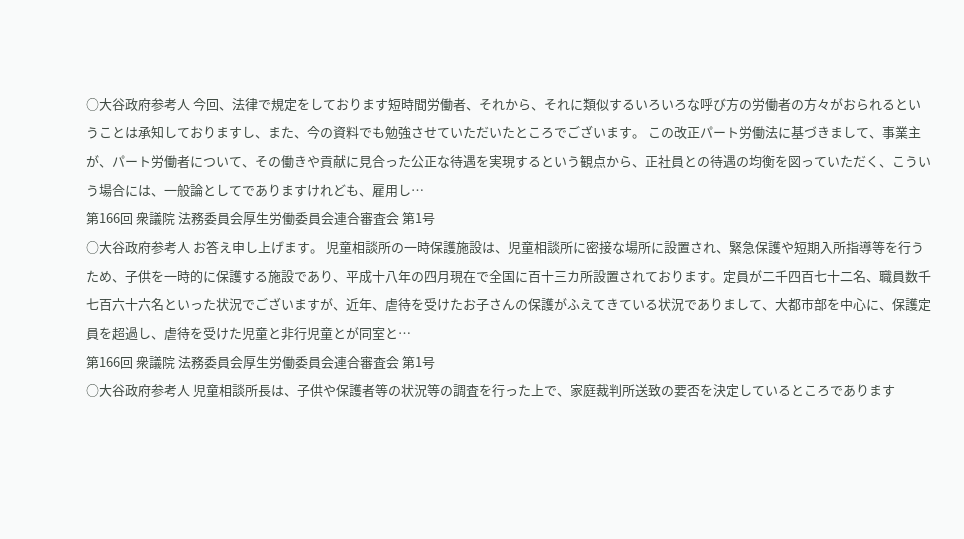○大谷政府参考人 今回、法律で規定をしております短時間労働者、それから、それに類似するいろいろな呼び方の労働者の方々がおられるということは承知しておりますし、また、今の資料でも勉強させていただいたところでございます。 この改正パート労働法に基づきまして、事業主が、パート労働者について、その働きや貢献に見合った公正な待遇を実現するという観点から、正社員との待遇の均衡を図っていただく、こういう場合には、一般論としてでありますけれども、雇用し…
第166回 衆議院 法務委員会厚生労働委員会連合審査会 第1号
○大谷政府参考人 お答え申し上げます。 児童相談所の一時保護施設は、児童相談所に密接な場所に設置され、緊急保護や短期入所指導等を行うため、子供を一時的に保護する施設であり、平成十八年の四月現在で全国に百十三カ所設置されております。定員が二千四百七十二名、職員数千七百六十六名といった状況でございますが、近年、虐待を受けたお子さんの保護がふえてきている状況でありまして、大都市部を中心に、保護定員を超過し、虐待を受けた児童と非行児童とが同室と…
第166回 衆議院 法務委員会厚生労働委員会連合審査会 第1号
○大谷政府参考人 児童相談所長は、子供や保護者等の状況等の調査を行った上で、家庭裁判所送致の要否を決定しているところであります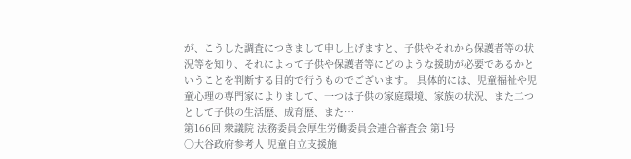が、こうした調査につきまして申し上げますと、子供やそれから保護者等の状況等を知り、それによって子供や保護者等にどのような援助が必要であるかということを判断する目的で行うものでございます。 具体的には、児童福祉や児童心理の専門家によりまして、一つは子供の家庭環境、家族の状況、また二つとして子供の生活歴、成育歴、また…
第166回 衆議院 法務委員会厚生労働委員会連合審査会 第1号
○大谷政府参考人 児童自立支援施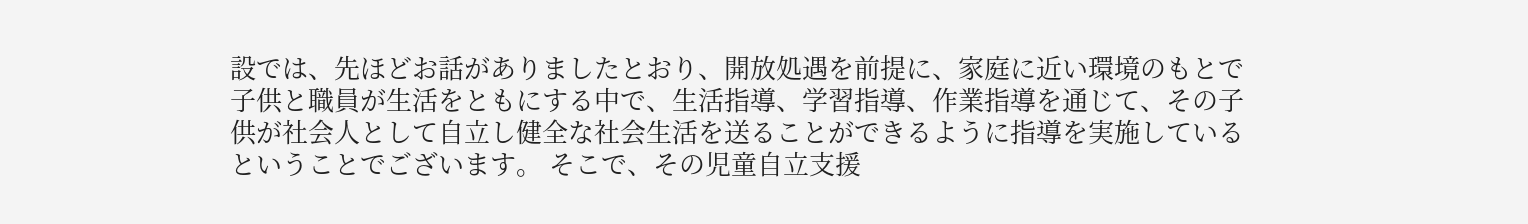設では、先ほどお話がありましたとおり、開放処遇を前提に、家庭に近い環境のもとで子供と職員が生活をともにする中で、生活指導、学習指導、作業指導を通じて、その子供が社会人として自立し健全な社会生活を送ることができるように指導を実施しているということでございます。 そこで、その児童自立支援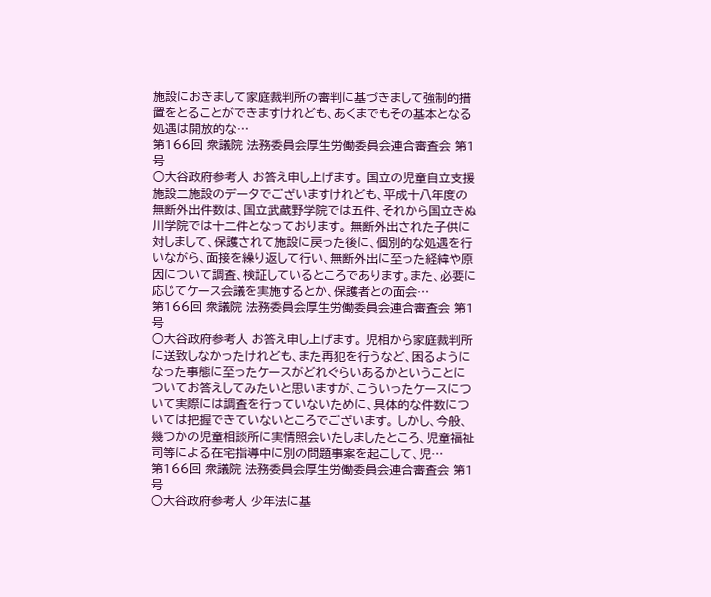施設におきまして家庭裁判所の審判に基づきまして強制的措置をとることができますけれども、あくまでもその基本となる処遇は開放的な…
第166回 衆議院 法務委員会厚生労働委員会連合審査会 第1号
○大谷政府参考人 お答え申し上げます。 国立の児童自立支援施設二施設のデータでございますけれども、平成十八年度の無断外出件数は、国立武蔵野学院では五件、それから国立きぬ川学院では十二件となっております。 無断外出された子供に対しまして、保護されて施設に戻った後に、個別的な処遇を行いながら、面接を繰り返して行い、無断外出に至った経緯や原因について調査、検証しているところであります。また、必要に応じてケース会議を実施するとか、保護者との面会…
第166回 衆議院 法務委員会厚生労働委員会連合審査会 第1号
○大谷政府参考人 お答え申し上げます。 児相から家庭裁判所に送致しなかったけれども、また再犯を行うなど、困るようになった事態に至ったケースがどれぐらいあるかということについてお答えしてみたいと思いますが、こういったケースについて実際には調査を行っていないために、具体的な件数については把握できていないところでございます。 しかし、今般、幾つかの児童相談所に実情照会いたしましたところ、児童福祉司等による在宅指導中に別の問題事案を起こして、児…
第166回 衆議院 法務委員会厚生労働委員会連合審査会 第1号
○大谷政府参考人 少年法に基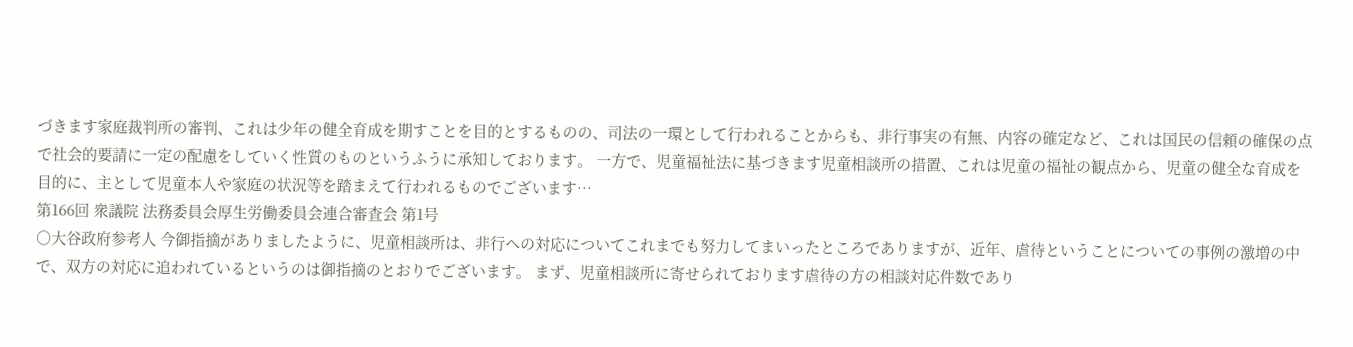づきます家庭裁判所の審判、これは少年の健全育成を期すことを目的とするものの、司法の一環として行われることからも、非行事実の有無、内容の確定など、これは国民の信頼の確保の点で社会的要請に一定の配慮をしていく性質のものというふうに承知しております。 一方で、児童福祉法に基づきます児童相談所の措置、これは児童の福祉の観点から、児童の健全な育成を目的に、主として児童本人や家庭の状況等を踏まえて行われるものでございます…
第166回 衆議院 法務委員会厚生労働委員会連合審査会 第1号
○大谷政府参考人 今御指摘がありましたように、児童相談所は、非行への対応についてこれまでも努力してまいったところでありますが、近年、虐待ということについての事例の激増の中で、双方の対応に追われているというのは御指摘のとおりでございます。 まず、児童相談所に寄せられております虐待の方の相談対応件数であり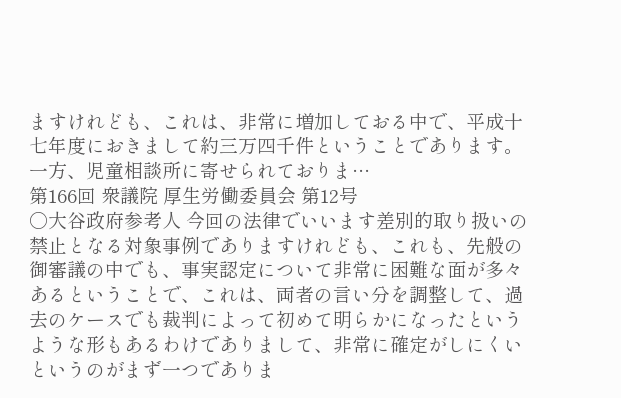ますけれども、これは、非常に増加しておる中で、平成十七年度におきまして約三万四千件ということであります。一方、児童相談所に寄せられておりま…
第166回 衆議院 厚生労働委員会 第12号
○大谷政府参考人 今回の法律でいいます差別的取り扱いの禁止となる対象事例でありますけれども、これも、先般の御審議の中でも、事実認定について非常に困難な面が多々あるということで、これは、両者の言い分を調整して、過去のケースでも裁判によって初めて明らかになったというような形もあるわけでありまして、非常に確定がしにくいというのがまず一つでありま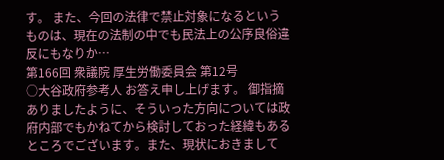す。 また、今回の法律で禁止対象になるというものは、現在の法制の中でも民法上の公序良俗違反にもなりか…
第166回 衆議院 厚生労働委員会 第12号
○大谷政府参考人 お答え申し上げます。 御指摘ありましたように、そういった方向については政府内部でもかねてから検討しておった経緯もあるところでございます。また、現状におきまして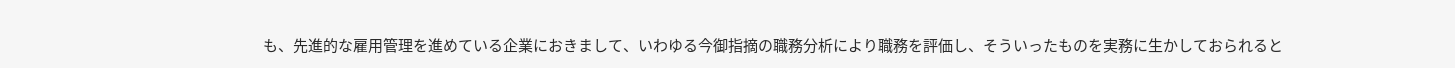も、先進的な雇用管理を進めている企業におきまして、いわゆる今御指摘の職務分析により職務を評価し、そういったものを実務に生かしておられると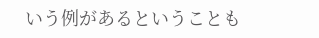いう例があるということも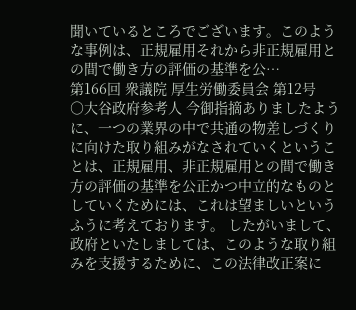聞いているところでございます。このような事例は、正規雇用それから非正規雇用との間で働き方の評価の基準を公…
第166回 衆議院 厚生労働委員会 第12号
○大谷政府参考人 今御指摘ありましたように、一つの業界の中で共通の物差しづくりに向けた取り組みがなされていくということは、正規雇用、非正規雇用との間で働き方の評価の基準を公正かつ中立的なものとしていくためには、これは望ましいというふうに考えております。 したがいまして、政府といたしましては、このような取り組みを支援するために、この法律改正案に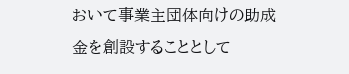おいて事業主団体向けの助成金を創設することとして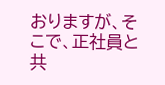おりますが、そこで、正社員と共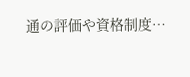通の評価や資格制度…